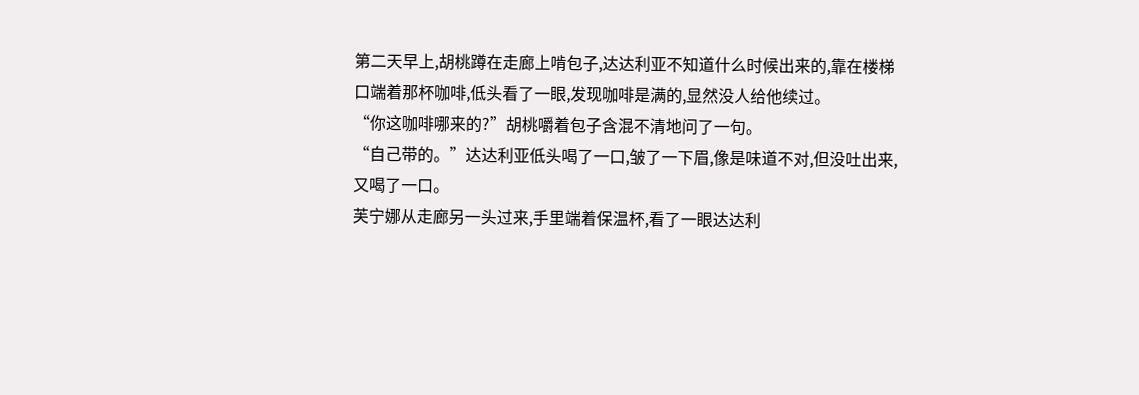第二天早上,胡桃蹲在走廊上啃包子,达达利亚不知道什么时候出来的,靠在楼梯口端着那杯咖啡,低头看了一眼,发现咖啡是满的,显然没人给他续过。
“你这咖啡哪来的?”胡桃嚼着包子含混不清地问了一句。
“自己带的。”达达利亚低头喝了一口,皱了一下眉,像是味道不对,但没吐出来,又喝了一口。
芙宁娜从走廊另一头过来,手里端着保温杯,看了一眼达达利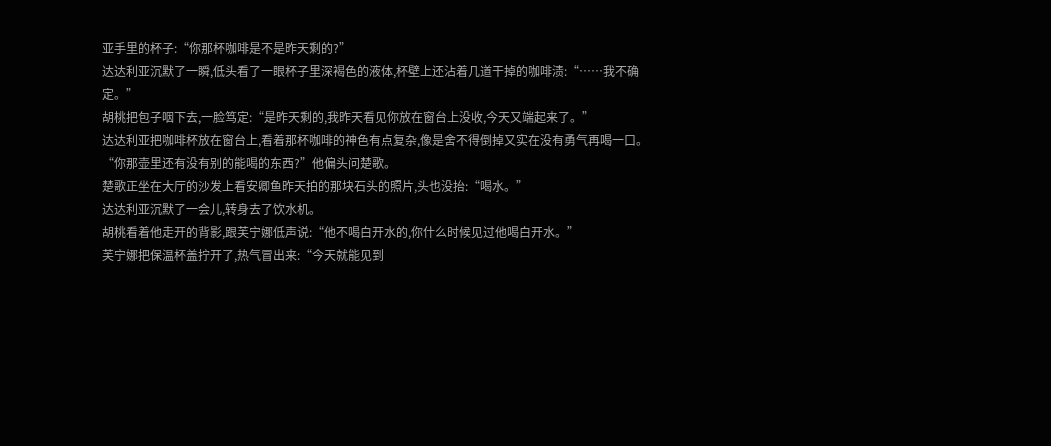亚手里的杯子:“你那杯咖啡是不是昨天剩的?”
达达利亚沉默了一瞬,低头看了一眼杯子里深褐色的液体,杯壁上还沾着几道干掉的咖啡渍:“……我不确定。”
胡桃把包子咽下去,一脸笃定:“是昨天剩的,我昨天看见你放在窗台上没收,今天又端起来了。”
达达利亚把咖啡杯放在窗台上,看着那杯咖啡的神色有点复杂,像是舍不得倒掉又实在没有勇气再喝一口。
“你那壶里还有没有别的能喝的东西?”他偏头问楚歌。
楚歌正坐在大厅的沙发上看安卿鱼昨天拍的那块石头的照片,头也没抬:“喝水。”
达达利亚沉默了一会儿,转身去了饮水机。
胡桃看着他走开的背影,跟芙宁娜低声说:“他不喝白开水的,你什么时候见过他喝白开水。”
芙宁娜把保温杯盖拧开了,热气冒出来:“今天就能见到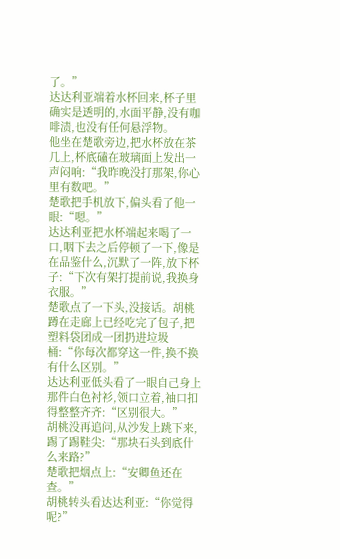了。”
达达利亚端着水杯回来,杯子里确实是透明的,水面平静,没有咖啡渍,也没有任何悬浮物。
他坐在楚歌旁边,把水杯放在茶几上,杯底磕在玻璃面上发出一声闷响:“我昨晚没打那架,你心里有数吧。”
楚歌把手机放下,偏头看了他一眼:“嗯。”
达达利亚把水杯端起来喝了一口,咽下去之后停顿了一下,像是在品鉴什么,沉默了一阵,放下杯子:“下次有架打提前说,我换身衣服。”
楚歌点了一下头,没接话。胡桃蹲在走廊上已经吃完了包子,把塑料袋团成一团扔进垃圾桶:“你每次都穿这一件,换不换有什么区别。”
达达利亚低头看了一眼自己身上那件白色衬衫,领口立着,袖口扣得整整齐齐:“区别很大。”
胡桃没再追问,从沙发上跳下来,踢了踢鞋尖:“那块石头到底什么来路?”
楚歌把烟点上:“安卿鱼还在查。”
胡桃转头看达达利亚:“你觉得呢?”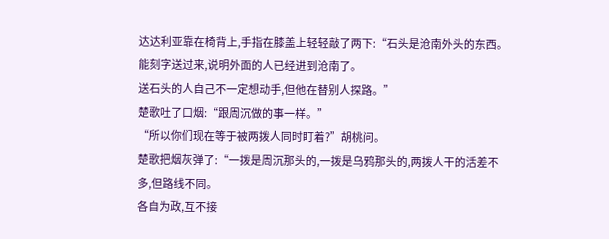达达利亚靠在椅背上,手指在膝盖上轻轻敲了两下:“石头是沧南外头的东西。能刻字送过来,说明外面的人已经进到沧南了。
送石头的人自己不一定想动手,但他在替别人探路。”
楚歌吐了口烟:“跟周沉做的事一样。”
“所以你们现在等于被两拨人同时盯着?”胡桃问。
楚歌把烟灰弹了:“一拨是周沉那头的,一拨是乌鸦那头的,两拨人干的活差不多,但路线不同。
各自为政,互不接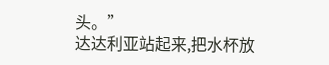头。”
达达利亚站起来,把水杯放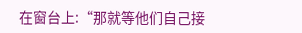在窗台上:“那就等他们自己接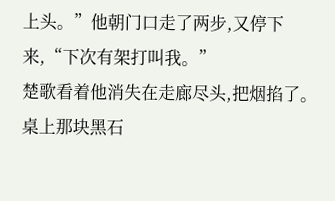上头。”他朝门口走了两步,又停下来,“下次有架打叫我。”
楚歌看着他消失在走廊尽头,把烟掐了。
桌上那块黑石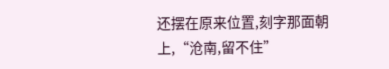还摆在原来位置,刻字那面朝上,“沧南,留不住”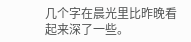几个字在晨光里比昨晚看起来深了一些。